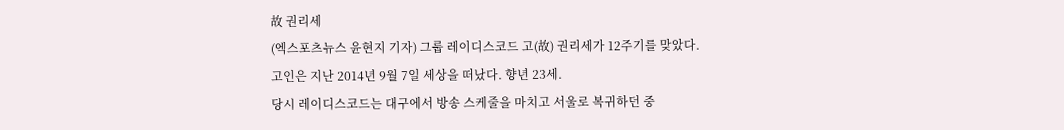故 권리세
(엑스포츠뉴스 윤현지 기자) 그룹 레이디스코드 고(故) 권리세가 12주기를 맞았다.
고인은 지난 2014년 9월 7일 세상을 떠났다. 향년 23세.
당시 레이디스코드는 대구에서 방송 스케줄을 마치고 서울로 복귀하던 중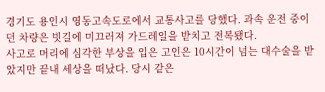경기도 용인시 영동고속도로에서 교통사고를 당했다. 과속 운전 중이던 차량은 빗길에 미끄러져 가드레일을 받치고 전복됐다.
사고로 머리에 심각한 부상을 입은 고인은 10시간이 넘는 대수술을 받았지만 끝내 세상을 떠났다. 당시 같은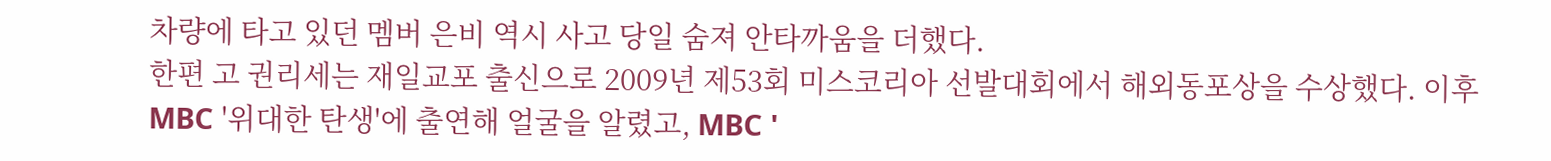차량에 타고 있던 멤버 은비 역시 사고 당일 숨져 안타까움을 더했다.
한편 고 권리세는 재일교포 출신으로 2009년 제53회 미스코리아 선발대회에서 해외동포상을 수상했다. 이후 MBC '위대한 탄생'에 출연해 얼굴을 알렸고, MBC '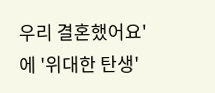우리 결혼했어요'에 '위대한 탄생'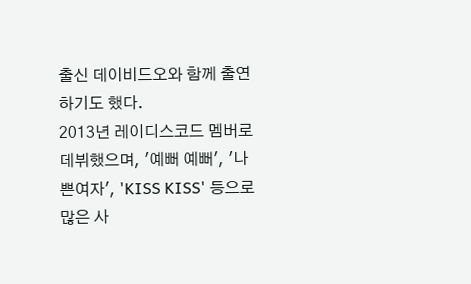출신 데이비드오와 함께 출연하기도 했다.
2013년 레이디스코드 멤버로 데뷔했으며, '예뻐 예뻐', '나쁜여자', 'KISS KISS' 등으로 많은 사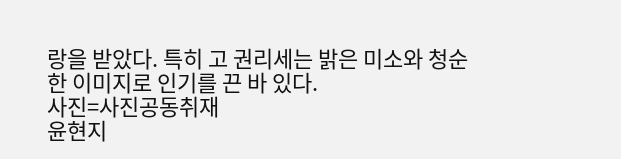랑을 받았다. 특히 고 권리세는 밝은 미소와 청순한 이미지로 인기를 끈 바 있다.
사진=사진공동취재
윤현지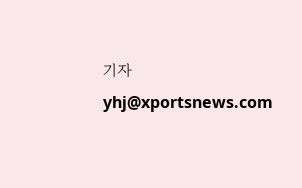기자 yhj@xportsnews.com